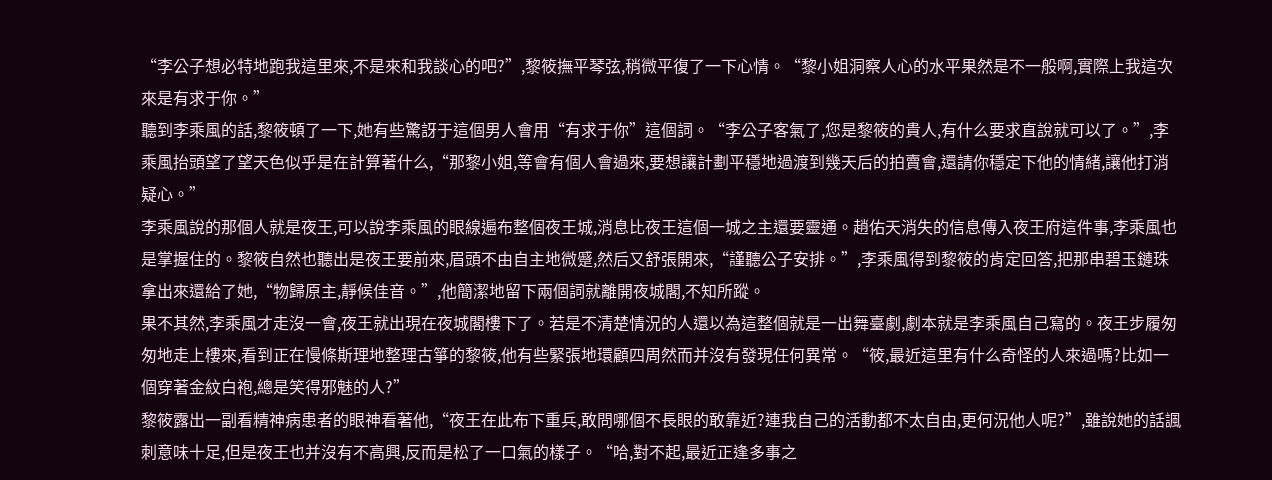“李公子想必特地跑我這里來,不是來和我談心的吧?”,黎筱撫平琴弦,稍微平復了一下心情。“黎小姐洞察人心的水平果然是不一般啊,實際上我這次來是有求于你。”
聽到李乘風的話,黎筱頓了一下,她有些驚訝于這個男人會用“有求于你”這個詞。“李公子客氣了,您是黎筱的貴人,有什么要求直說就可以了。”,李乘風抬頭望了望天色似乎是在計算著什么,“那黎小姐,等會有個人會過來,要想讓計劃平穩地過渡到幾天后的拍賣會,還請你穩定下他的情緒,讓他打消疑心。”
李乘風說的那個人就是夜王,可以說李乘風的眼線遍布整個夜王城,消息比夜王這個一城之主還要靈通。趙佑天消失的信息傳入夜王府這件事,李乘風也是掌握住的。黎筱自然也聽出是夜王要前來,眉頭不由自主地微蹙,然后又舒張開來,“謹聽公子安排。”,李乘風得到黎筱的肯定回答,把那串碧玉鏈珠拿出來還給了她,“物歸原主,靜候佳音。”,他簡潔地留下兩個詞就離開夜城閣,不知所蹤。
果不其然,李乘風才走沒一會,夜王就出現在夜城閣樓下了。若是不清楚情況的人還以為這整個就是一出舞臺劇,劇本就是李乘風自己寫的。夜王步履匆匆地走上樓來,看到正在慢條斯理地整理古箏的黎筱,他有些緊張地環顧四周然而并沒有發現任何異常。“筱,最近這里有什么奇怪的人來過嗎?比如一個穿著金紋白袍,總是笑得邪魅的人?”
黎筱露出一副看精神病患者的眼神看著他,“夜王在此布下重兵,敢問哪個不長眼的敢靠近?連我自己的活動都不太自由,更何況他人呢?”,雖說她的話諷刺意味十足,但是夜王也并沒有不高興,反而是松了一口氣的樣子。“哈,對不起,最近正逢多事之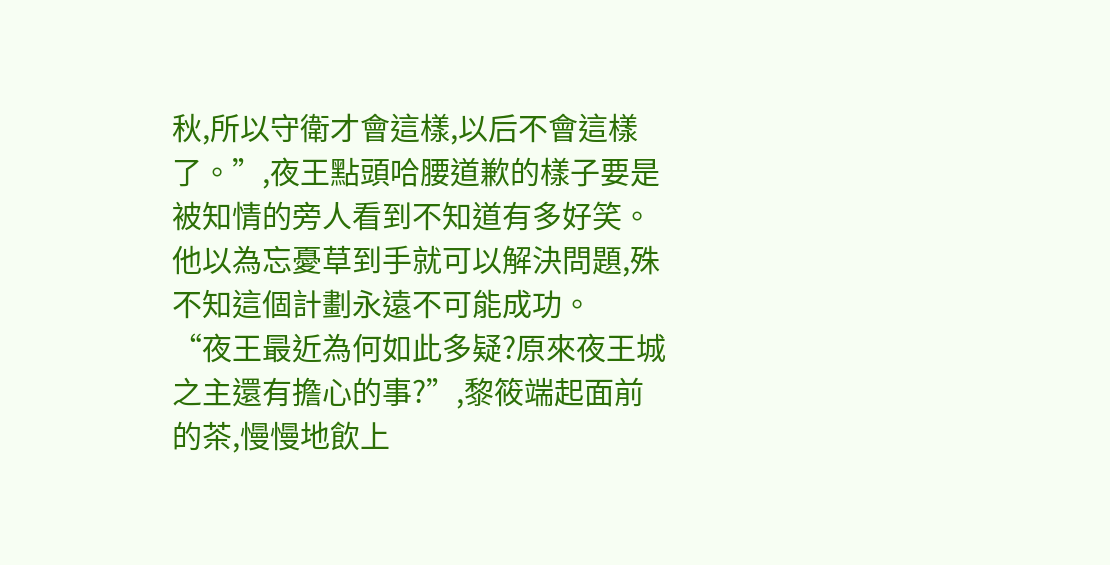秋,所以守衛才會這樣,以后不會這樣了。”,夜王點頭哈腰道歉的樣子要是被知情的旁人看到不知道有多好笑。他以為忘憂草到手就可以解決問題,殊不知這個計劃永遠不可能成功。
“夜王最近為何如此多疑?原來夜王城之主還有擔心的事?”,黎筱端起面前的茶,慢慢地飲上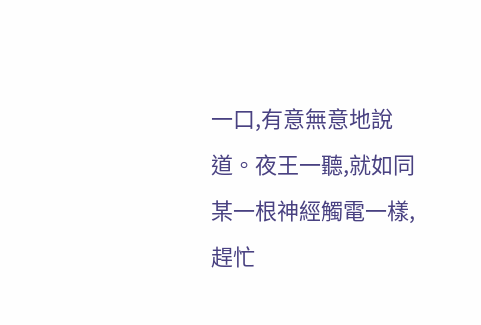一口,有意無意地說道。夜王一聽,就如同某一根神經觸電一樣,趕忙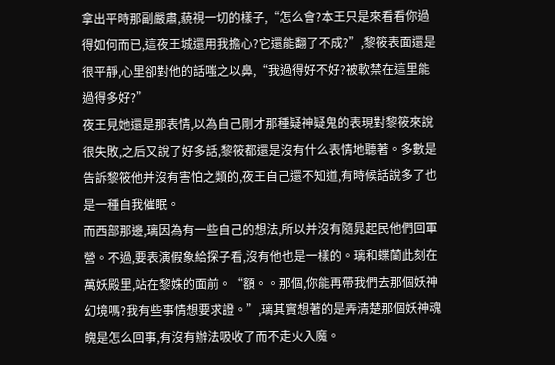拿出平時那副嚴肅,藐視一切的樣子,“怎么會?本王只是來看看你過得如何而已,這夜王城還用我擔心?它還能翻了不成?”,黎筱表面還是很平靜,心里卻對他的話嗤之以鼻,“我過得好不好?被軟禁在這里能過得多好?”
夜王見她還是那表情,以為自己剛才那種疑神疑鬼的表現對黎筱來說很失敗,之后又說了好多話,黎筱都還是沒有什么表情地聽著。多數是告訴黎筱他并沒有害怕之類的,夜王自己還不知道,有時候話說多了也是一種自我催眠。
而西部那邊,璃因為有一些自己的想法,所以并沒有隨晁起民他們回軍營。不過,要表演假象給探子看,沒有他也是一樣的。璃和蝶蘭此刻在萬妖殿里,站在黎姝的面前。“額。。那個,你能再帶我們去那個妖神幻境嗎?我有些事情想要求證。”,璃其實想著的是弄清楚那個妖神魂魄是怎么回事,有沒有辦法吸收了而不走火入魔。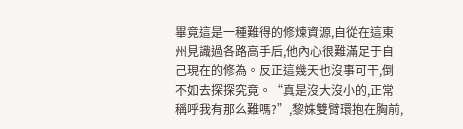畢竟這是一種難得的修煉資源,自從在這東州見識過各路高手后,他內心很難滿足于自己現在的修為。反正這幾天也沒事可干,倒不如去探探究竟。“真是沒大沒小的,正常稱呼我有那么難嗎?”,黎姝雙臂環抱在胸前,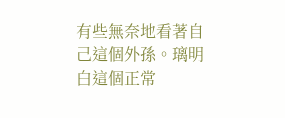有些無奈地看著自己這個外孫。璃明白這個正常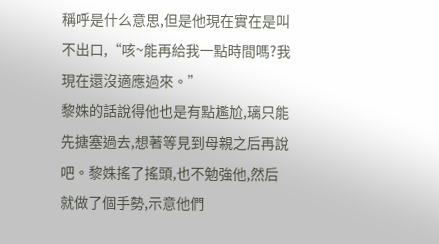稱呼是什么意思,但是他現在實在是叫不出口,“咳~能再給我一點時間嗎?我現在還沒適應過來。”
黎姝的話說得他也是有點尷尬,璃只能先搪塞過去,想著等見到母親之后再說吧。黎姝搖了搖頭,也不勉強他,然后就做了個手勢,示意他們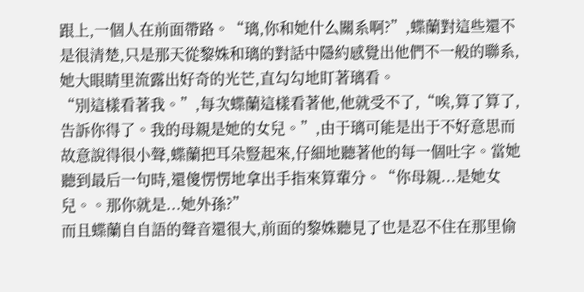跟上,一個人在前面帶路。“璃,你和她什么關系啊?”,蝶蘭對這些還不是很清楚,只是那天從黎姝和璃的對話中隱約感覺出他們不一般的聯系,她大眼睛里流露出好奇的光芒,直勾勾地盯著璃看。
“別這樣看著我。”,每次蝶蘭這樣看著他,他就受不了,“唉,算了算了,告訴你得了。我的母親是她的女兒。”,由于璃可能是出于不好意思而故意說得很小聲,蝶蘭把耳朵豎起來,仔細地聽著他的每一個吐字。當她聽到最后一句時,還傻愣愣地拿出手指來算輩分。“你母親...是她女兒。。那你就是...她外孫?”
而且蝶蘭自自語的聲音還很大,前面的黎姝聽見了也是忍不住在那里偷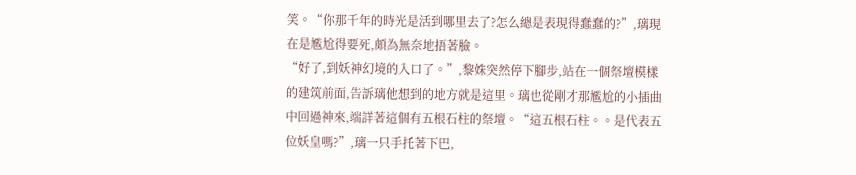笑。“你那千年的時光是活到哪里去了?怎么總是表現得蠢蠢的?”,璃現在是尷尬得要死,頗為無奈地捂著臉。
“好了,到妖神幻境的入口了。”,黎姝突然停下腳步,站在一個祭壇模樣的建筑前面,告訴璃他想到的地方就是這里。璃也從剛才那尷尬的小插曲中回過神來,端詳著這個有五根石柱的祭壇。“這五根石柱。。是代表五位妖皇嗎?”,璃一只手托著下巴,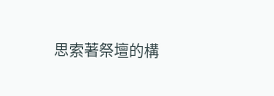思索著祭壇的構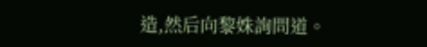造,然后向黎姝詢問道。